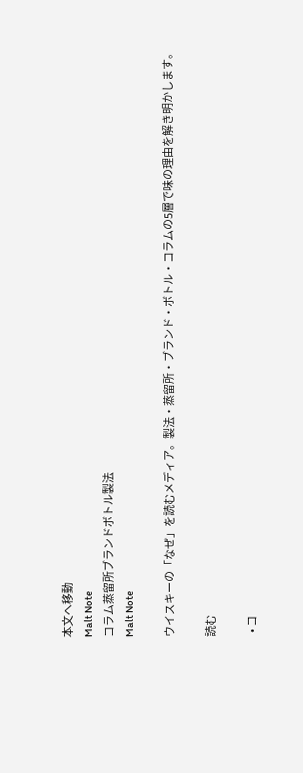本文へ移動
Malt Note
コラム蒸留所ブランドボトル製法
Malt Note

ウイスキーの「なぜ」を読むメディア。製法・蒸留所・ブランド・ボトル・コラムの5層で味の理由を解き明かします。

読む

  • コ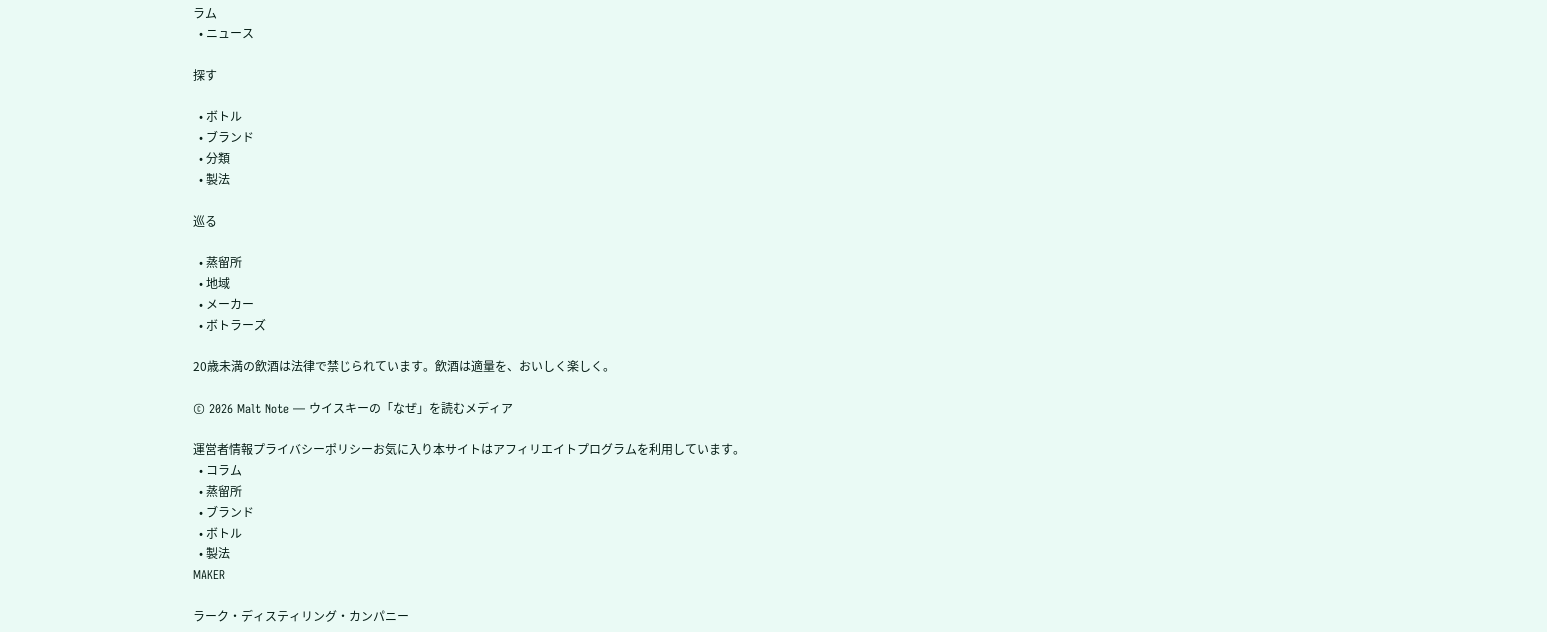ラム
  • ニュース

探す

  • ボトル
  • ブランド
  • 分類
  • 製法

巡る

  • 蒸留所
  • 地域
  • メーカー
  • ボトラーズ

20歳未満の飲酒は法律で禁じられています。飲酒は適量を、おいしく楽しく。

© 2026 Malt Note — ウイスキーの「なぜ」を読むメディア

運営者情報プライバシーポリシーお気に入り本サイトはアフィリエイトプログラムを利用しています。
  • コラム
  • 蒸留所
  • ブランド
  • ボトル
  • 製法
MAKER

ラーク・ディスティリング・カンパニー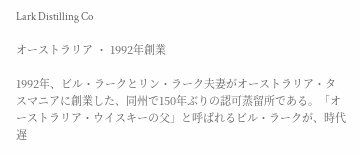Lark Distilling Co

オーストラリア ・ 1992年創業

1992年、ビル・ラークとリン・ラーク夫妻がオーストラリア・タスマニアに創業した、同州で150年ぶりの認可蒸留所である。「オーストラリア・ウイスキーの父」と呼ばれるビル・ラークが、時代遅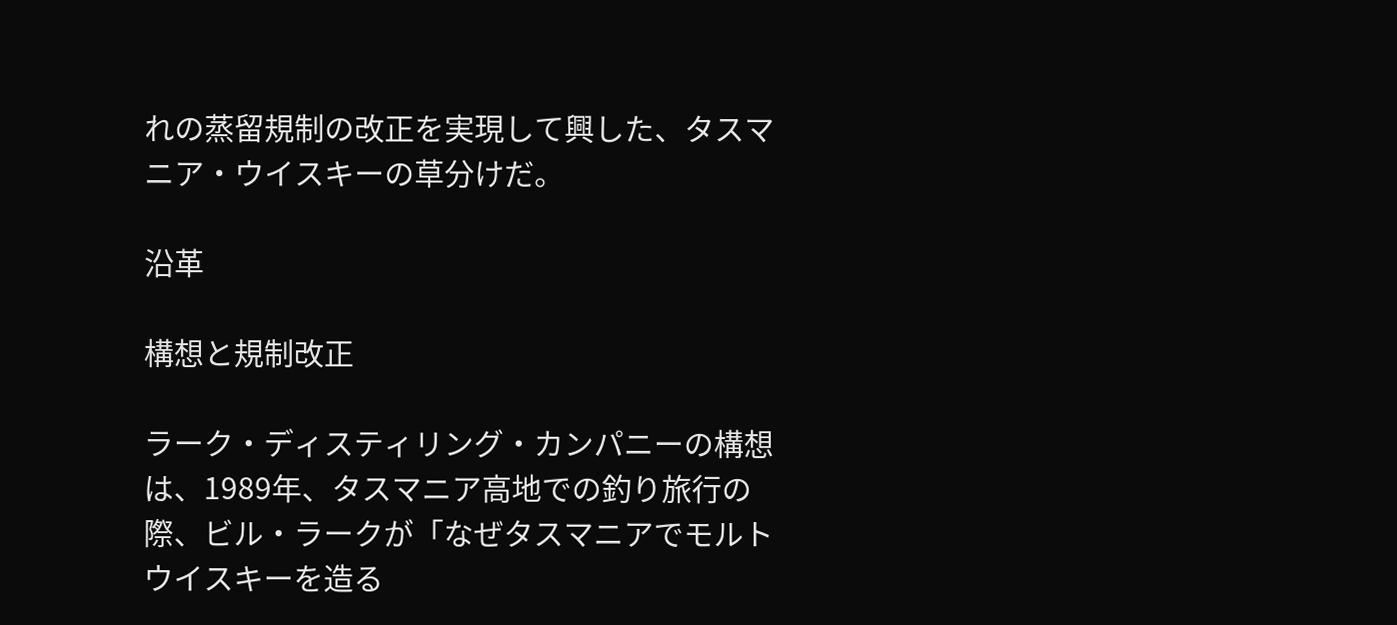れの蒸留規制の改正を実現して興した、タスマニア・ウイスキーの草分けだ。

沿革

構想と規制改正

ラーク・ディスティリング・カンパニーの構想は、1989年、タスマニア高地での釣り旅行の際、ビル・ラークが「なぜタスマニアでモルトウイスキーを造る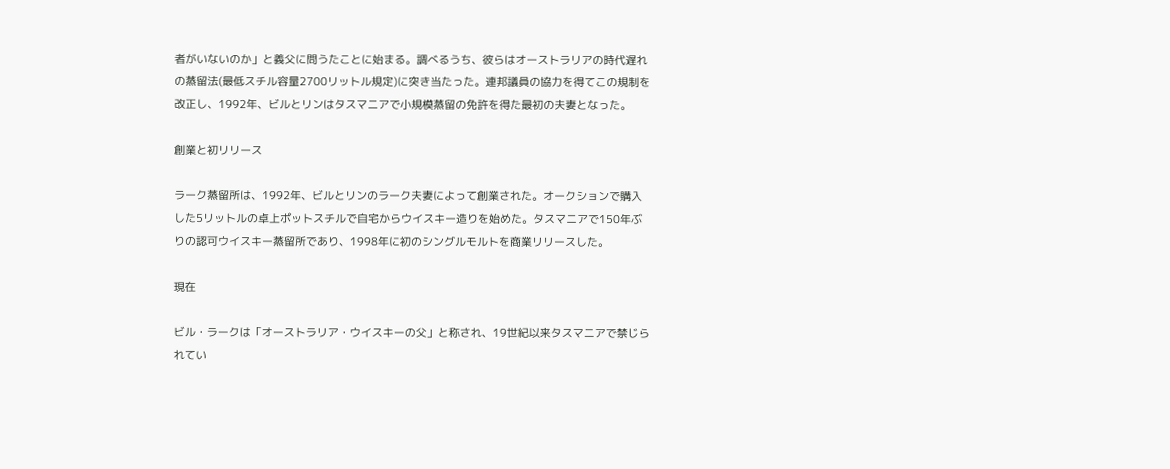者がいないのか」と義父に問うたことに始まる。調べるうち、彼らはオーストラリアの時代遅れの蒸留法(最低スチル容量2700リットル規定)に突き当たった。連邦議員の協力を得てこの規制を改正し、1992年、ビルとリンはタスマニアで小規模蒸留の免許を得た最初の夫妻となった。

創業と初リリース

ラーク蒸留所は、1992年、ビルとリンのラーク夫妻によって創業された。オークションで購入した5リットルの卓上ポットスチルで自宅からウイスキー造りを始めた。タスマニアで150年ぶりの認可ウイスキー蒸留所であり、1998年に初のシングルモルトを商業リリースした。

現在

ビル・ラークは「オーストラリア・ウイスキーの父」と称され、19世紀以来タスマニアで禁じられてい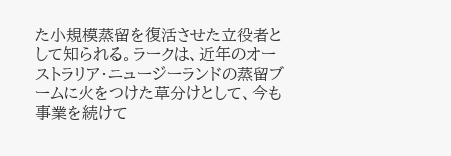た小規模蒸留を復活させた立役者として知られる。ラークは、近年のオーストラリア・ニュージーランドの蒸留ブームに火をつけた草分けとして、今も事業を続けて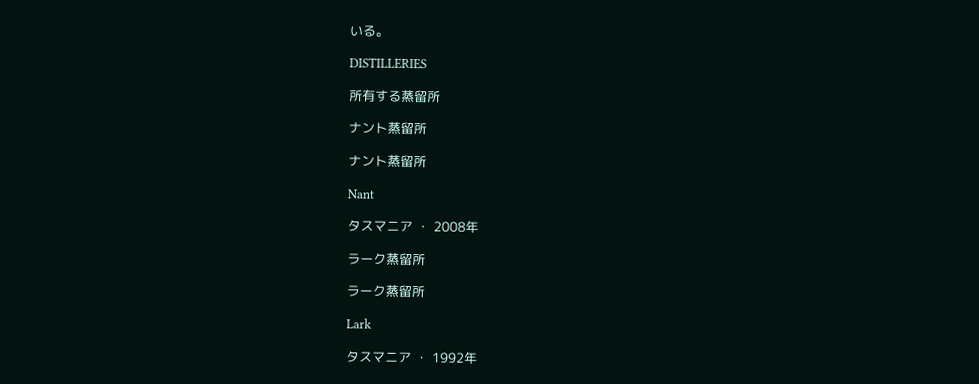いる。

DISTILLERIES

所有する蒸留所

ナント蒸留所

ナント蒸留所

Nant

タスマニア ・ 2008年

ラーク蒸留所

ラーク蒸留所

Lark

タスマニア ・ 1992年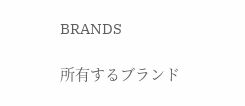BRANDS

所有するブランド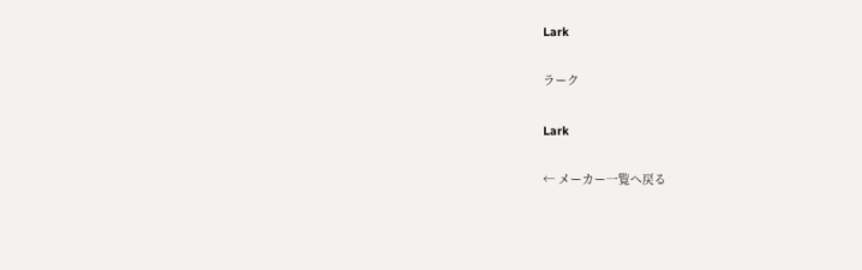Lark

ラーク

Lark

← メーカー一覧へ戻る